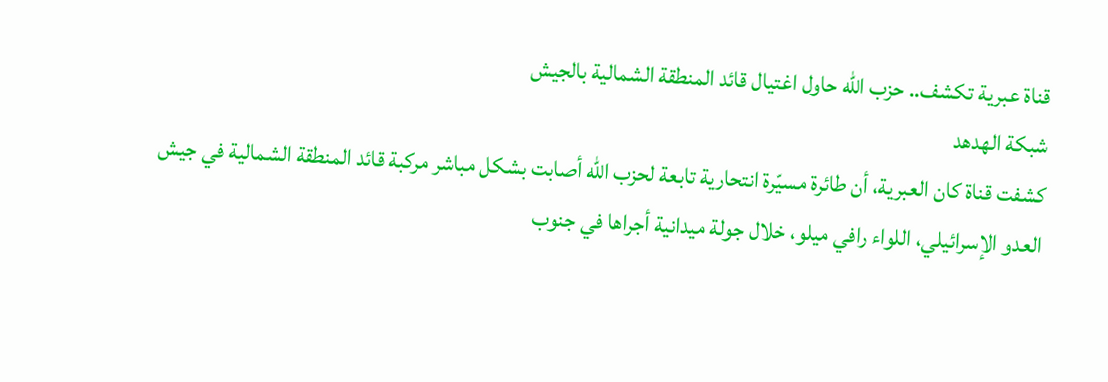قناة عبرية تكشف.. حزب الله حاول اغتيال قائد المنطقة الشمالية بالجيش
شبكة الهدهد
كشفت قناة كان العبرية، أن طائرة مسيّرة انتحارية تابعة لحزب الله أصابت بشكل مباشر مركبة قائد المنطقة الشمالية في جيش العدو الإسرائيلي، اللواء رافي ميلو، خلال جولة ميدانية أجراها في جنوب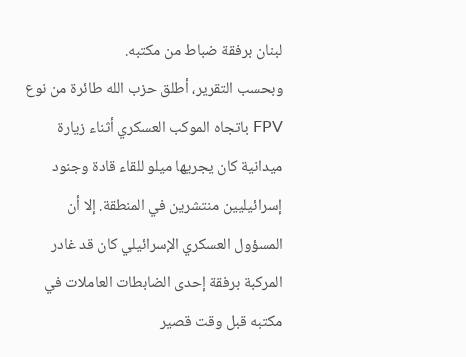لبنان برفقة ضباط من مكتبه.
وبحسب التقرير، أطلق حزب الله طائرة من نوع FPV باتجاه الموكب العسكري أثناء زيارة ميدانية كان يجريها ميلو للقاء قادة وجنود إسرائيليين منتشرين في المنطقة. إلا أن المسؤول العسكري الإسرائيلي كان قد غادر المركبة برفقة إحدى الضابطات العاملات في مكتبه قبل وقت قصير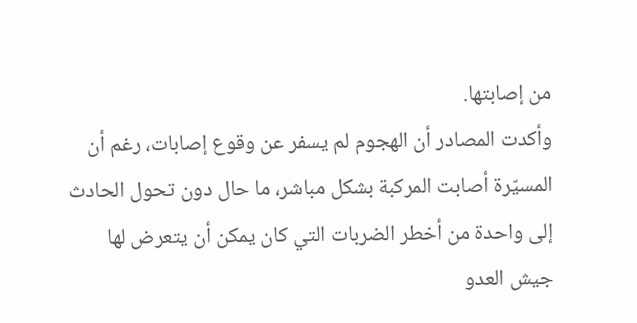من إصابتها.
وأكدت المصادر أن الهجوم لم يسفر عن وقوع إصابات، رغم أن المسيّرة أصابت المركبة بشكل مباشر، ما حال دون تحول الحادث إلى واحدة من أخطر الضربات التي كان يمكن أن يتعرض لها جيش العدو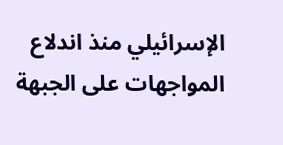الإسرائيلي منذ اندلاع المواجهات على الجبهة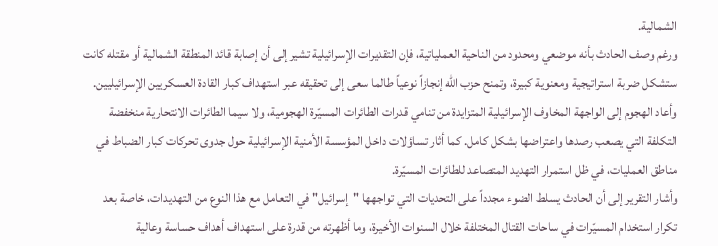الشمالية.
ورغم وصف الحادث بأنه موضعي ومحدود من الناحية العملياتية، فإن التقديرات الإسرائيلية تشير إلى أن إصابة قائد المنطقة الشمالية أو مقتله كانت ستشكل ضربة استراتيجية ومعنوية كبيرة، وتمنح حزب الله إنجازاً نوعياً طالما سعى إلى تحقيقه عبر استهداف كبار القادة العسكريين الإسرائيليين.
وأعاد الهجوم إلى الواجهة المخاوف الإسرائيلية المتزايدة من تنامي قدرات الطائرات المسيّرة الهجومية، ولا سيما الطائرات الانتحارية منخفضة التكلفة التي يصعب رصدها واعتراضها بشكل كامل. كما أثار تساؤلات داخل المؤسسة الأمنية الإسرائيلية حول جدوى تحركات كبار الضباط في مناطق العمليات، في ظل استمرار التهديد المتصاعد للطائرات المسيّرة.
وأشار التقرير إلى أن الحادث يسلط الضوء مجدداً على التحديات التي تواجهها "إسرائيل" في التعامل مع هذا النوع من التهديدات، خاصة بعد تكرار استخدام المسيّرات في ساحات القتال المختلفة خلال السنوات الأخيرة، وما أظهرته من قدرة على استهداف أهداف حساسة وعالية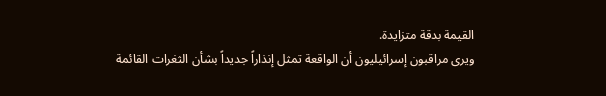القيمة بدقة متزايدة.
ويرى مراقبون إسرائيليون أن الواقعة تمثل إنذاراً جديداً بشأن الثغرات القائمة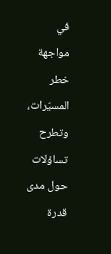في مواجهة خطر المسيّرات، وتطرح تساؤلات حول مدى قدرة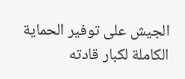الجيش على توفير الحماية الكاملة لكبار قادته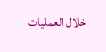خلال العمليات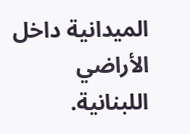الميدانية داخل الأراضي اللبنانية.